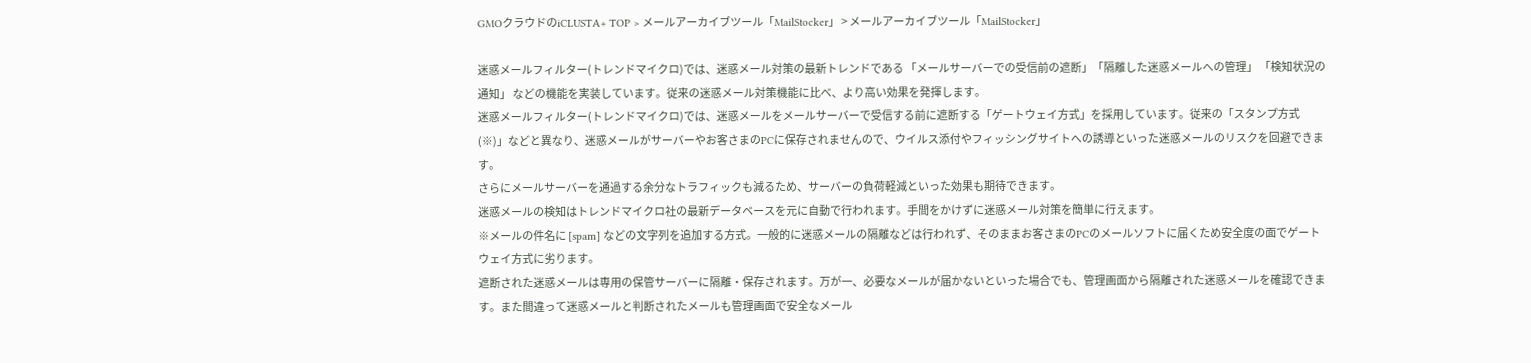GMOクラウドのiCLUSTA+ TOP > メールアーカイブツール「MailStocker」 > メールアーカイブツール「MailStocker」

迷惑メールフィルター(トレンドマイクロ)では、迷惑メール対策の最新トレンドである 「メールサーバーでの受信前の遮断」「隔離した迷惑メールへの管理」 「検知状況の通知」 などの機能を実装しています。従来の迷惑メール対策機能に比べ、より高い効果を発揮します。
迷惑メールフィルター(トレンドマイクロ)では、迷惑メールをメールサーバーで受信する前に遮断する「ゲートウェイ方式」を採用しています。従来の「スタンプ方式(※)」などと異なり、迷惑メールがサーバーやお客さまのPCに保存されませんので、ウイルス添付やフィッシングサイトへの誘導といった迷惑メールのリスクを回避できます。
さらにメールサーバーを通過する余分なトラフィックも減るため、サーバーの負荷軽減といった効果も期待できます。
迷惑メールの検知はトレンドマイクロ社の最新データベースを元に自動で行われます。手間をかけずに迷惑メール対策を簡単に行えます。
※メールの件名に [spam] などの文字列を追加する方式。一般的に迷惑メールの隔離などは行われず、そのままお客さまのPCのメールソフトに届くため安全度の面でゲートウェイ方式に劣ります。
遮断された迷惑メールは専用の保管サーバーに隔離・保存されます。万が一、必要なメールが届かないといった場合でも、管理画面から隔離された迷惑メールを確認できます。また間違って迷惑メールと判断されたメールも管理画面で安全なメール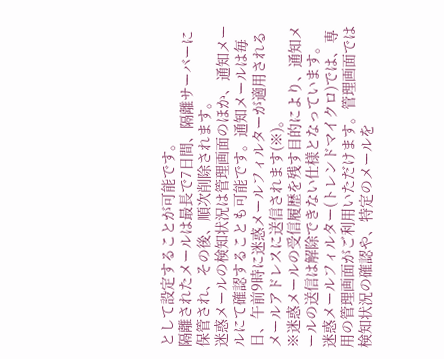として設定することが可能です。
隔離されたメールは最長で7日間、隔離サーバーに保管され、その後、順次削除されます。
迷惑メールの検知状況は管理画面のほか、通知メールにて確認することも可能です。通知メールは毎日、午前9時に迷惑メールフィルターが適用されるメールアドレスに送信されます(※)。
※迷惑メールの受信履歴を残す目的により、通知メールの送信は解除できない仕様となっています。
迷惑メールフィルター(トレンドマイクロ)では、専用の管理画面がご利用いただけます。管理画面では検知状況の確認や、特定のメールを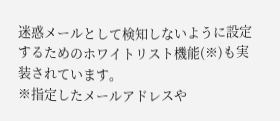迷惑メールとして検知しないように設定するためのホワイトリスト機能(※)も実装されています。
※指定したメールアドレスや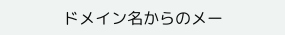ドメイン名からのメー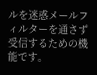ルを迷惑メールフィルターを通さず受信するための機能です。